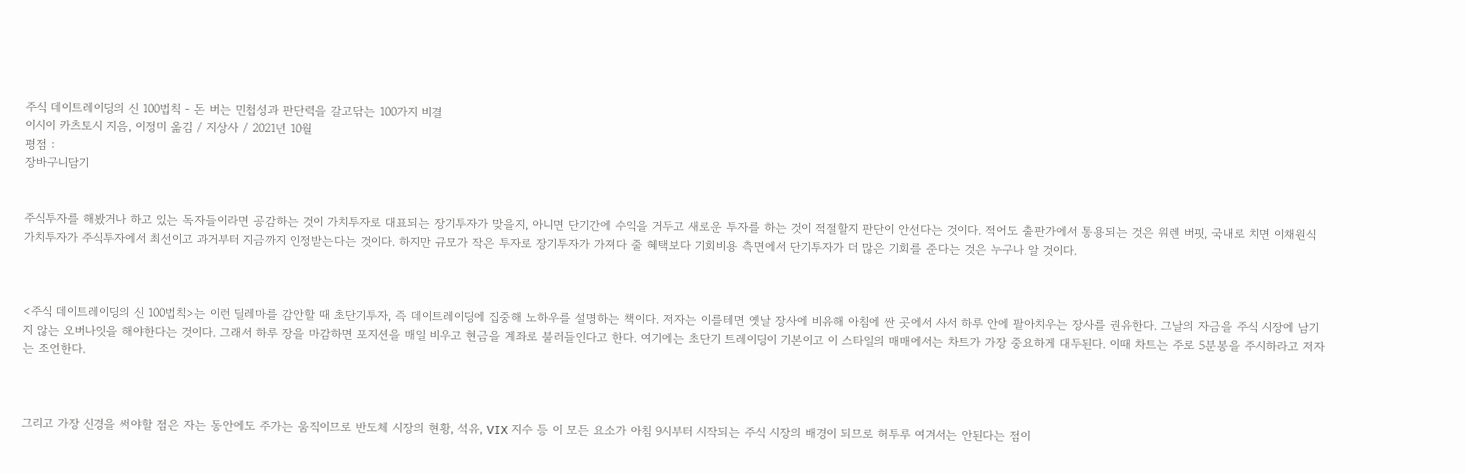주식 데이트레이딩의 신 100법칙 - 돈 버는 민첩성과 판단력을 갈고닦는 100가지 비결
이시이 카츠토시 지음, 이정미 옮김 / 지상사 / 2021년 10월
평점 :
장바구니담기


주식투자를 해봤거나 하고 있는 독자들이라면 공감하는 것이 가치투자로 대표되는 장기투자가 맞을지, 아니면 단기간에 수익을 거두고 새로운 투자를 하는 것이 적절할지 판단이 안선다는 것이다. 적어도 출판가에서 통용되는 것은 워렌 버핏, 국내로 치면 이채원식 가치투자가 주식투자에서 최선이고 과거부터 지금까지 인정받는다는 것이다. 하지만 규모가 작은 투자로 장기투자가 가져다 줄 혜택보다 기회비용 측면에서 단기투자가 더 많은 기회를 준다는 것은 누구나 알 것이다.



<주식 데이트레이딩의 신 100법칙>는 이런 딜레마를 감안할 때 초단기투자, 즉 데이트레이딩에 집중해 노하우를 설명하는 책이다. 저자는 이를테면 옛날 장사에 비유해 아침에 싼 곳에서 사서 하루 안에 팔아치우는 장사를 권유한다. 그날의 자금을 주식 시장에 남기지 않는 오버나잇을 해야한다는 것이다. 그래서 하루 장을 마감하면 포지션을 매일 비우고 현금을 계좌로 불러들인다고 한다. 여기에는 초단기 트레이딩이 기본이고 이 스타일의 매매에서는 차트가 가장 중요하게 대두된다. 이때 차트는 주로 5분봉을 주시하라고 저자는 조언한다.



그리고 가장 신경을 써야할 점은 자는 동안에도 주가는 움직이므로 반도체 시장의 현황, 석유, VIX 지수 등 이 모든 요소가 아침 9시부터 시작되는 주식 시장의 배경이 되므로 허투루 여겨서는 안된다는 점이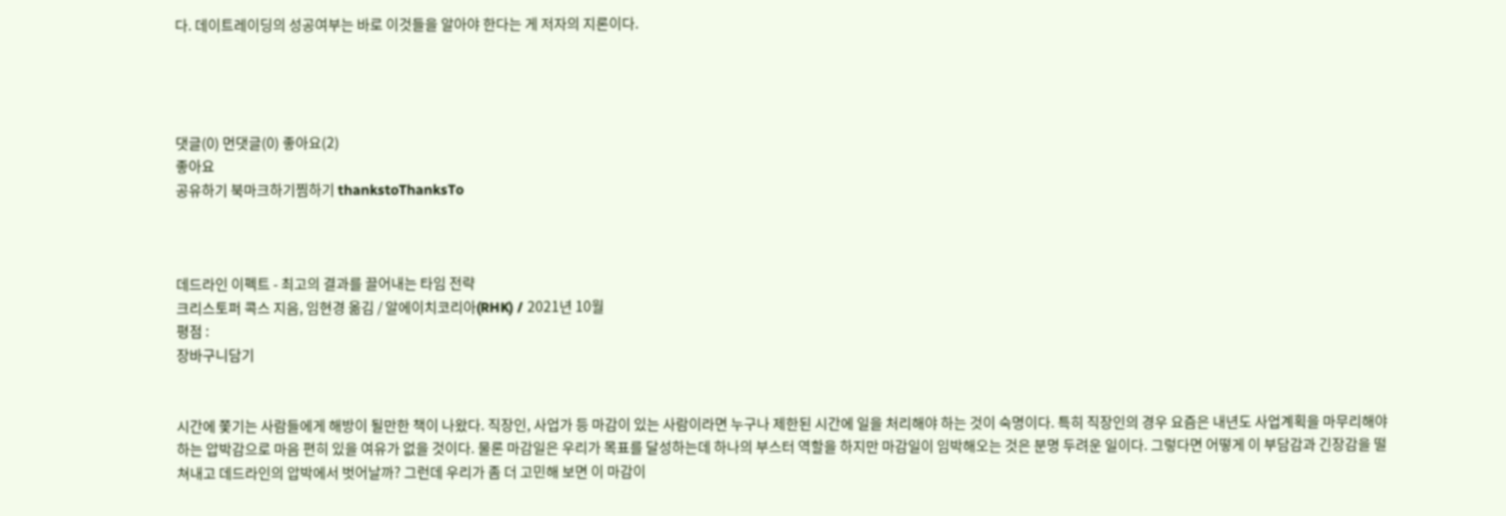다. 데이트레이딩의 성공여부는 바로 이것들을 알아야 한다는 게 저자의 지론이다.




댓글(0) 먼댓글(0) 좋아요(2)
좋아요
공유하기 북마크하기찜하기 thankstoThanksTo



데드라인 이펙트 - 최고의 결과를 끌어내는 타임 전략
크리스토퍼 콕스 지음, 임현경 옮김 / 알에이치코리아(RHK) / 2021년 10월
평점 :
장바구니담기


시간에 쫓기는 사람들에게 해방이 될만한 책이 나왔다. 직장인, 사업가 등 마감이 있는 사람이라면 누구나 제한된 시간에 일을 처리해야 하는 것이 숙명이다. 특히 직장인의 경우 요즘은 내년도 사업계획을 마무리해야 하는 압박감으로 마음 편히 있을 여유가 없을 것이다. 물론 마감일은 우리가 목표를 달성하는데 하나의 부스터 역할을 하지만 마감일이 임박해오는 것은 분명 두려운 일이다. 그렇다면 어떻게 이 부담감과 긴장감을 떨쳐내고 데드라인의 압박에서 벗어날까? 그런데 우리가 좀 더 고민해 보면 이 마감이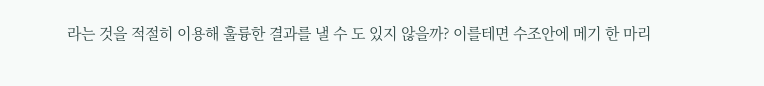라는 것을 적절히 이용해 훌륭한 결과를 낼 수 도 있지 않을까? 이를테면 수조안에 메기 한 마리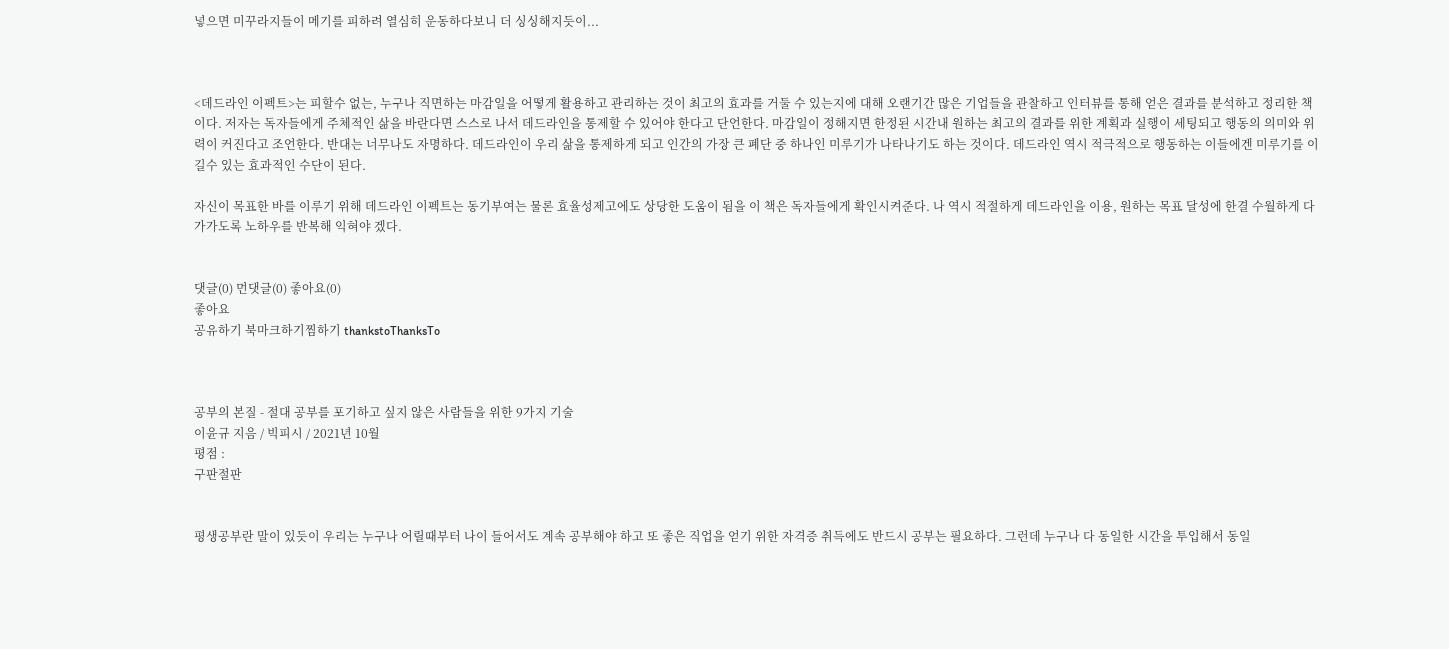넣으면 미꾸라지들이 메기를 피하려 열심히 운동하다보니 더 싱싱해지듯이...



<데드라인 이펙트>는 피할수 없는, 누구나 직면하는 마감일을 어떻게 활용하고 관리하는 것이 최고의 효과를 거둘 수 있는지에 대해 오랜기간 많은 기업들을 관찰하고 인터뷰를 통해 얻은 결과를 분석하고 정리한 책이다. 저자는 독자들에게 주체적인 삶을 바란다면 스스로 나서 데드라인을 통제할 수 있어야 한다고 단언한다. 마감일이 정해지면 한정된 시간내 원하는 최고의 결과를 위한 계획과 실행이 세팅되고 행동의 의미와 위력이 커진다고 조언한다. 반대는 너무나도 자명하다. 데드라인이 우리 삶을 통제하게 되고 인간의 가장 큰 폐단 중 하나인 미루기가 나타나기도 하는 것이다. 데드라인 역시 적극적으로 행동하는 이들에겐 미루기를 이길수 있는 효과적인 수단이 된다.

자신이 목표한 바를 이루기 위해 데드라인 이펙트는 동기부여는 물론 효율성제고에도 상당한 도움이 됨을 이 책은 독자들에게 확인시켜준다. 나 역시 적절하게 데드라인을 이용, 원하는 목표 달성에 한결 수월하게 다가가도록 노하우를 반복해 익혀야 겠다.


댓글(0) 먼댓글(0) 좋아요(0)
좋아요
공유하기 북마크하기찜하기 thankstoThanksTo



공부의 본질 - 절대 공부를 포기하고 싶지 않은 사람들을 위한 9가지 기술
이윤규 지음 / 빅피시 / 2021년 10월
평점 :
구판절판


평생공부란 말이 있듯이 우리는 누구나 어릴때부터 나이 들어서도 계속 공부해야 하고 또 좋은 직업을 얻기 위한 자격증 취득에도 반드시 공부는 필요하다. 그런데 누구나 다 동일한 시간을 투입해서 동일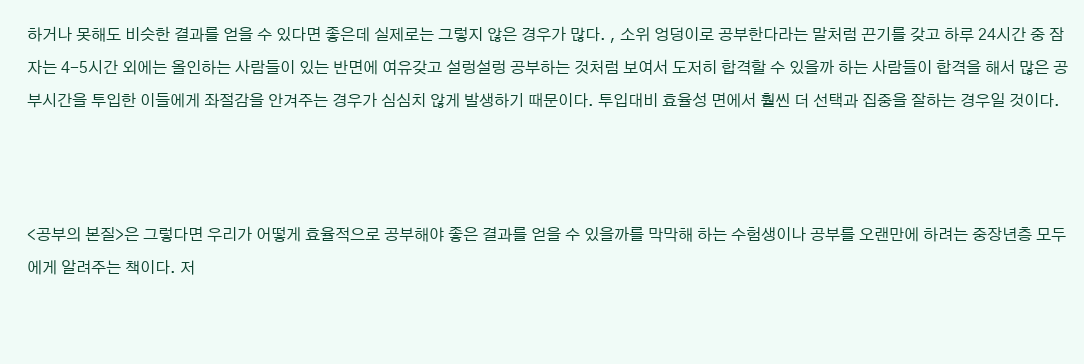하거나 못해도 비슷한 결과를 얻을 수 있다면 좋은데 실제로는 그렇지 않은 경우가 많다. , 소위 엉덩이로 공부한다라는 말처럼 끈기를 갖고 하루 24시간 중 잠자는 4-5시간 외에는 올인하는 사람들이 있는 반면에 여유갖고 설렁설렁 공부하는 것처럼 보여서 도저히 합격할 수 있을까 하는 사람들이 합격을 해서 많은 공부시간을 투입한 이들에게 좌절감을 안겨주는 경우가 심심치 않게 발생하기 때문이다. 투입대비 효율성 면에서 훨씬 더 선택과 집중을 잘하는 경우일 것이다.



<공부의 본질>은 그렇다면 우리가 어떻게 효율적으로 공부해야 좋은 결과를 얻을 수 있을까를 막막해 하는 수험생이나 공부를 오랜만에 하려는 중장년층 모두에게 알려주는 책이다. 저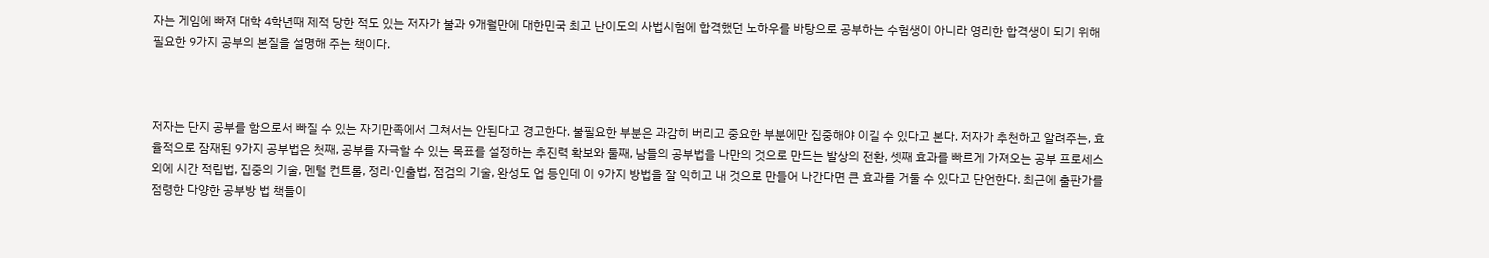자는 게임에 빠져 대학 4학년때 제적 당한 적도 있는 저자가 불과 9개월만에 대한민국 최고 난이도의 사법시험에 합격했던 노하우를 바탕으로 공부하는 수험생이 아니라 영리한 합격생이 되기 위해 필요한 9가지 공부의 본질을 설명해 주는 책이다.



저자는 단지 공부를 함으로서 빠질 수 있는 자기만족에서 그쳐서는 안된다고 경고한다. 불필요한 부분은 과감히 버리고 중요한 부분에만 집중해야 이길 수 있다고 본다. 저자가 추천하고 알려주는, 효율적으로 잠재된 9가지 공부법은 첫째, 공부를 자극할 수 있는 목표를 설정하는 추진력 확보와 둘째, 남들의 공부법을 나만의 것으로 만드는 발상의 전환, 셋째 효과를 빠르게 가져오는 공부 프로세스 외에 시간 적립법, 집중의 기술, 멘털 컨트롤, 정리·인출법, 점검의 기술, 완성도 업 등인데 이 9가지 방법을 잘 익히고 내 것으로 만들어 나간다면 큰 효과를 거둘 수 있다고 단언한다. 최근에 출판가를 점령한 다양한 공부방 법 책들이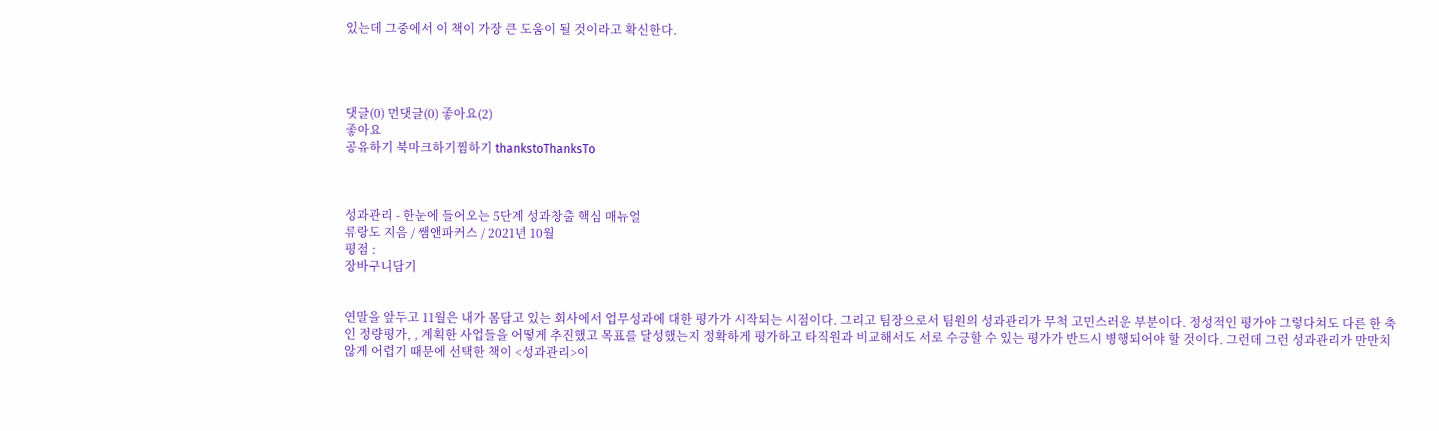있는데 그중에서 이 책이 가장 큰 도움이 될 것이라고 확신한다.




댓글(0) 먼댓글(0) 좋아요(2)
좋아요
공유하기 북마크하기찜하기 thankstoThanksTo



성과관리 - 한눈에 들어오는 5단계 성과창출 핵심 매뉴얼
류랑도 지음 / 쌤앤파커스 / 2021년 10월
평점 :
장바구니담기


연말을 앞두고 11월은 내가 몸담고 있는 회사에서 업무성과에 대한 평가가 시작되는 시점이다. 그리고 팀장으로서 팀원의 성과관리가 무척 고민스러운 부분이다. 정성적인 평가야 그렇다쳐도 다른 한 축인 정량평가, , 계획한 사업들을 어떻게 추진했고 목표를 달성했는지 정확하게 평가하고 타직원과 비교해서도 서로 수긍할 수 있는 평가가 반드시 병행되어야 할 것이다. 그런데 그런 성과관리가 만만치 않게 어렵기 때문에 선택한 책이 <성과관리>이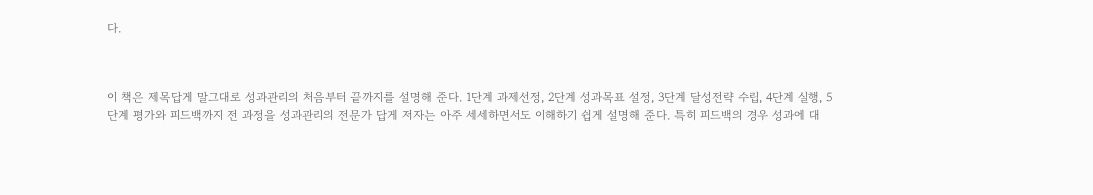다.



이 책은 제목답게 말그대로 성과관리의 처음부터 끝까지를 설명해 준다. 1단계 과제선정, 2단계 성과목표 설정, 3단계 달성전략 수립, 4단계 실행, 5단계 평가와 피드백까지 전 과정을 성과관리의 전문가 답게 저자는 아주 세세하면서도 이해하기 쉽게 설명해 준다. 특히 피드백의 경우 성과에 대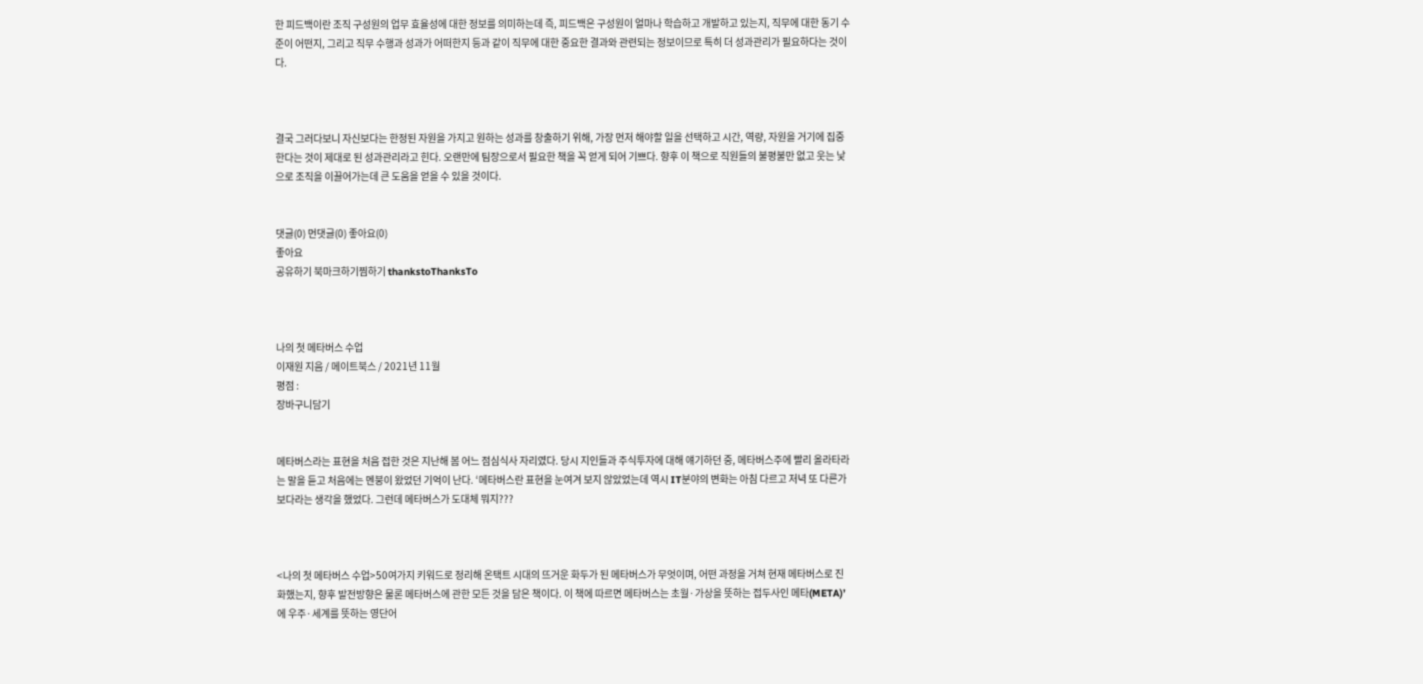한 피드백이란 조직 구성원의 업무 효율성에 대한 정보를 의미하는데 즉, 피드백은 구성원이 얼마나 학습하고 개발하고 있는지, 직무에 대한 동기 수준이 어떤지, 그리고 직무 수행과 성과가 어떠한지 등과 같이 직무에 대한 중요한 결과와 관련되는 정보이므로 특히 더 성과관리가 필요하다는 것이다.



결국 그러다보니 자신보다는 한정된 자원을 가지고 원하는 성과를 창출하기 위해, 가장 먼저 해야할 일을 선택하고 시간, 역량, 자원을 거기에 집중한다는 것이 제대로 된 성과관리라고 힌다. 오랜만에 팀장으로서 필요한 책을 꼭 얻게 되어 기쁘다. 향후 이 책으로 직원들의 불평불만 없고 웃는 낯으로 조직을 이끌어가는데 큰 도움을 얻을 수 있을 것이다.


댓글(0) 먼댓글(0) 좋아요(0)
좋아요
공유하기 북마크하기찜하기 thankstoThanksTo



나의 첫 메타버스 수업
이재원 지음 / 메이트북스 / 2021년 11월
평점 :
장바구니담기


메타버스라는 표현을 처음 접한 것은 지난해 봄 어느 점심식사 자리였다. 당시 지인들과 주식투자에 대해 얘기하던 중, 메타버스주에 빨리 올라타라는 말을 듣고 처음에는 멘붕이 왔었던 기억이 난다. ‘메타버스란 표현을 눈여겨 보지 않았었는데 역시 IT분야의 변화는 아침 다르고 저녁 또 다른가보다라는 생각을 했었다. 그런데 메타버스가 도대체 뭐지???



<나의 첫 메타버스 수업>50여가지 키워드로 정리해 온택트 시대의 뜨거운 화두가 된 메타버스가 무엇이며, 어떤 과정을 거쳐 현재 메타버스로 진화했는지, 향후 발전방향은 물론 메타버스에 관한 모든 것을 담은 책이다. 이 책에 따르면 메타버스는 초월·가상을 뜻하는 접두사인 메타(META)’에 우주·세계를 뜻하는 영단어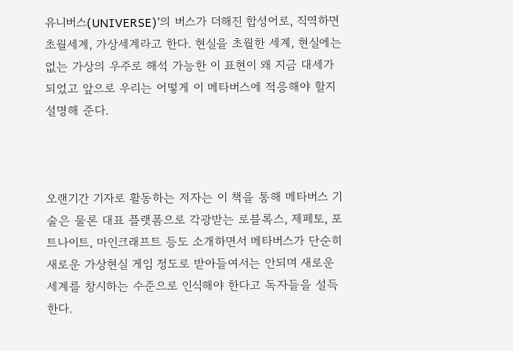유니버스(UNIVERSE)’의 버스가 더해진 합성어로, 직역하면 초월세계, 가상세계라고 한다. 현실을 초월한 세계, 현실에는 없는 가상의 우주로 해석 가능한 이 표현이 왜 지금 대세가 되었고 앞으로 우리는 어떻게 이 메타버스에 적응해야 할지 설명해 준다.



오랜기간 기자로 활동하는 저자는 이 책을 통해 메타버스 기술은 물론 대표 플랫폼으로 각광받는 로블록스, 제페토, 포트나이트, 마인크래프트 등도 소개하면서 메타버스가 단순히 새로운 가상현실 게임 정도로 받아들여서는 안되며 새로운 세계를 창시하는 수준으로 인식해야 한다고 독자들을 설득한다.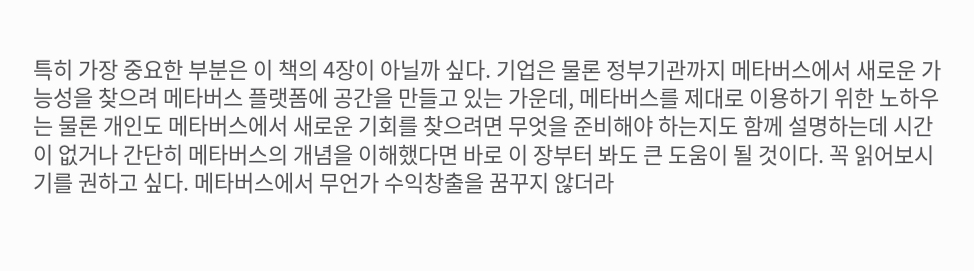특히 가장 중요한 부분은 이 책의 4장이 아닐까 싶다. 기업은 물론 정부기관까지 메타버스에서 새로운 가능성을 찾으려 메타버스 플랫폼에 공간을 만들고 있는 가운데, 메타버스를 제대로 이용하기 위한 노하우는 물론 개인도 메타버스에서 새로운 기회를 찾으려면 무엇을 준비해야 하는지도 함께 설명하는데 시간이 없거나 간단히 메타버스의 개념을 이해했다면 바로 이 장부터 봐도 큰 도움이 될 것이다. 꼭 읽어보시기를 권하고 싶다. 메타버스에서 무언가 수익창출을 꿈꾸지 않더라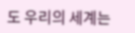도 우리의 세계는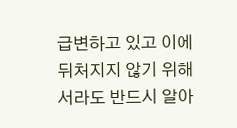급변하고 있고 이에 뒤처지지 않기 위해서라도 반드시 알아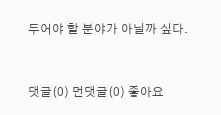두어야 할 분야가 아닐까 싶다.


댓글(0) 먼댓글(0) 좋아요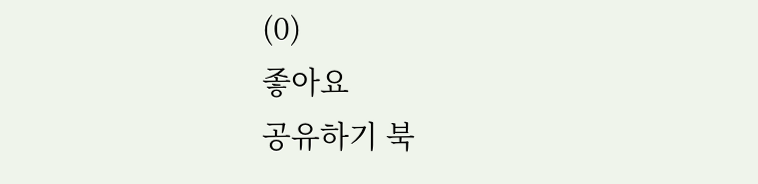(0)
좋아요
공유하기 북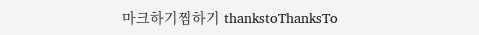마크하기찜하기 thankstoThanksTo